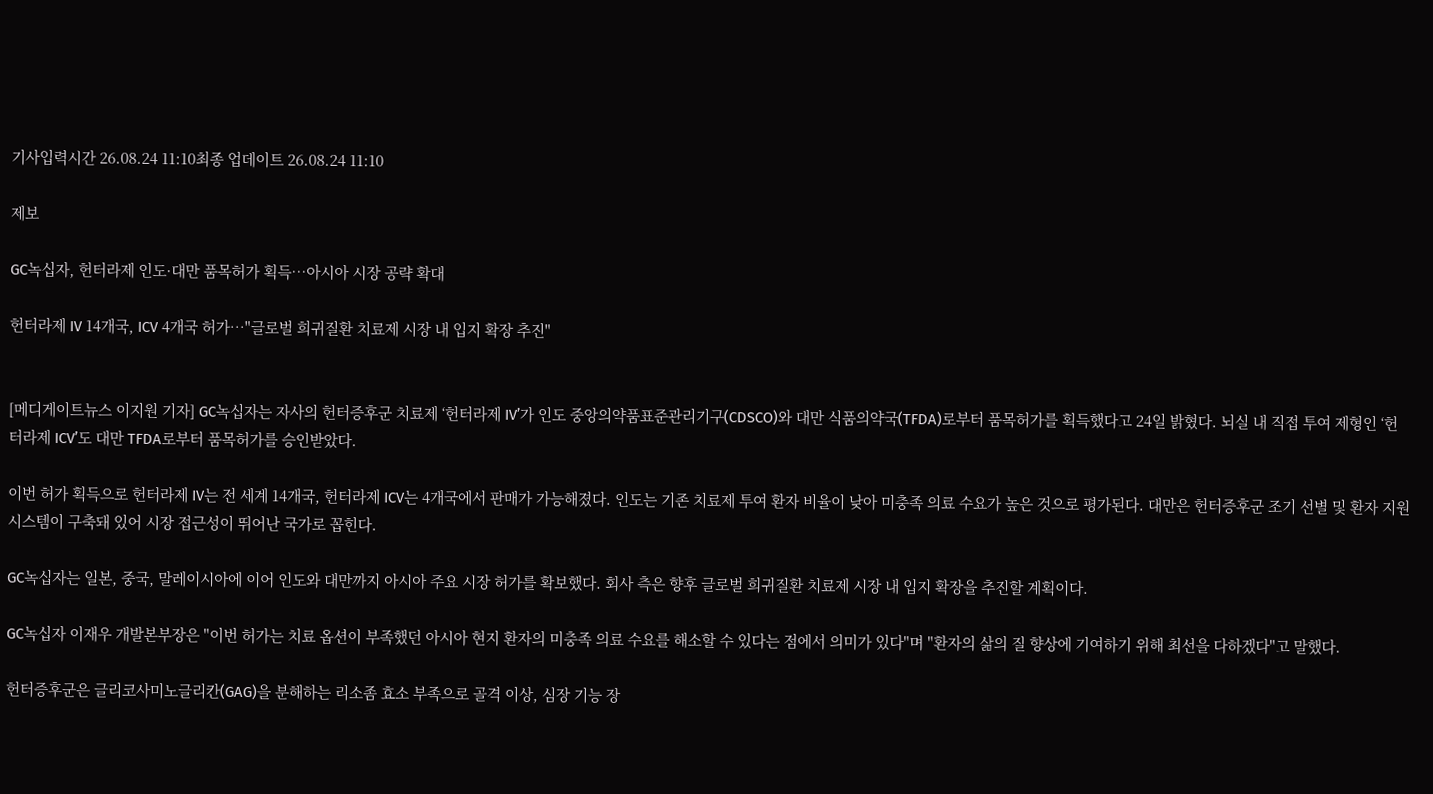기사입력시간 26.08.24 11:10최종 업데이트 26.08.24 11:10

제보

GC녹십자, 헌터라제 인도·대만 품목허가 획득…아시아 시장 공략 확대

헌터라제 IV 14개국, ICV 4개국 허가…"글로벌 희귀질환 치료제 시장 내 입지 확장 추진"


[메디게이트뉴스 이지원 기자] GC녹십자는 자사의 헌터증후군 치료제 ‘헌터라제 IV’가 인도 중앙의약품표준관리기구(CDSCO)와 대만 식품의약국(TFDA)로부터 품목허가를 획득했다고 24일 밝혔다. 뇌실 내 직접 투여 제형인 ‘헌터라제 ICV’도 대만 TFDA로부터 품목허가를 승인받았다.

이번 허가 획득으로 헌터라제 IV는 전 세계 14개국, 헌터라제 ICV는 4개국에서 판매가 가능해졌다. 인도는 기존 치료제 투여 환자 비율이 낮아 미충족 의료 수요가 높은 것으로 평가된다. 대만은 헌터증후군 조기 선별 및 환자 지원 시스템이 구축돼 있어 시장 접근성이 뛰어난 국가로 꼽힌다.

GC녹십자는 일본, 중국, 말레이시아에 이어 인도와 대만까지 아시아 주요 시장 허가를 확보했다. 회사 측은 향후 글로벌 희귀질환 치료제 시장 내 입지 확장을 추진할 계획이다.

GC녹십자 이재우 개발본부장은 "이번 허가는 치료 옵션이 부족했던 아시아 현지 환자의 미충족 의료 수요를 해소할 수 있다는 점에서 의미가 있다"며 "환자의 삶의 질 향상에 기여하기 위해 최선을 다하겠다"고 말했다.

헌터증후군은 글리코사미노글리칸(GAG)을 분해하는 리소좀 효소 부족으로 골격 이상, 심장 기능 장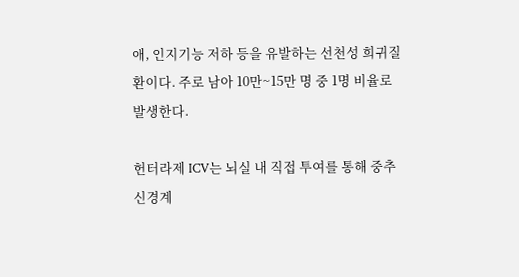애, 인지기능 저하 등을 유발하는 선천성 희귀질환이다. 주로 남아 10만~15만 명 중 1명 비율로 발생한다.

헌터라제 ICV는 뇌실 내 직접 투여를 통해 중추신경계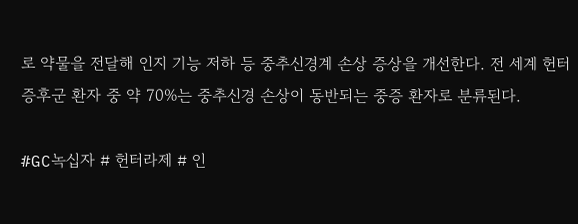로 약물을 전달해 인지 기능 저하 등 중추신경계 손상 증상을 개선한다. 전 세계 헌터증후군 환자 중 약 70%는 중추신경 손상이 동반되는 중증 환자로 분류된다.

#GC녹십자 # 헌터라제 # 인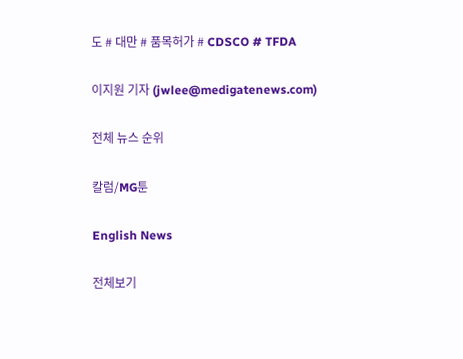도 # 대만 # 품목허가 # CDSCO # TFDA

이지원 기자 (jwlee@medigatenews.com)

전체 뉴스 순위

칼럼/MG툰

English News

전체보기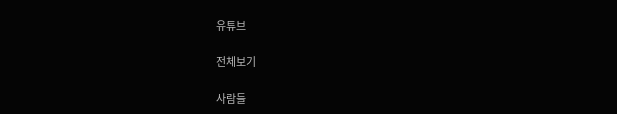유튜브

전체보기

사람들